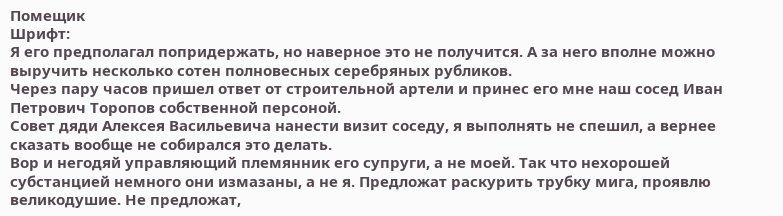Помещик
Шрифт:
Я его предполагал попридержать, но наверное это не получится. А за него вполне можно выручить несколько сотен полновесных серебряных рубликов.
Через пару часов пришел ответ от строительной артели и принес его мне наш сосед Иван Петрович Торопов собственной персоной.
Совет дяди Алексея Васильевича нанести визит соседу, я выполнять не спешил, а вернее сказать вообще не собирался это делать.
Вор и негодяй управляющий племянник его супруги, а не моей. Так что нехорошей субстанцией немного они измазаны, а не я. Предложат раскурить трубку мига, проявлю великодушие. Не предложат,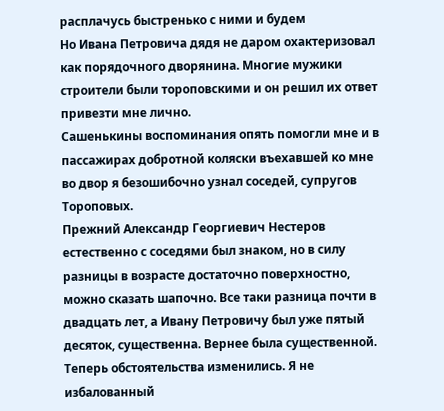расплачусь быстренько с ними и будем
Но Ивана Петровича дядя не даром охактеризовал как порядочного дворянина. Многие мужики строители были тороповскими и он решил их ответ привезти мне лично.
Сашенькины воспоминания опять помогли мне и в пассажирах добротной коляски въехавшей ко мне во двор я безошибочно узнал соседей, супругов Тороповых.
Прежний Александр Георгиевич Нестеров естественно с соседями был знаком, но в силу разницы в возрасте достаточно поверхностно, можно сказать шапочно. Все таки разница почти в двадцать лет, а Ивану Петровичу был уже пятый десяток, существенна. Вернее была существенной.
Теперь обстоятельства изменились. Я не избалованный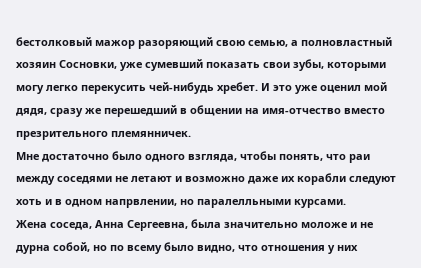бестолковый мажор разоряющий свою семью, а полновластный хозяин Сосновки, уже сумевший показать свои зубы, которыми могу легко перекусить чей-нибудь хребет. И это уже оценил мой дядя, сразу же перешедший в общении на имя-отчество вместо презрительного племянничек.
Мне достаточно было одного взгляда, чтобы понять, что раи между соседями не летают и возможно даже их корабли следуют хоть и в одном напрвлении, но паралелльными курсами.
Жена соседа, Анна Сергеевна, была значительно моложе и не дурна собой, но по всему было видно, что отношения у них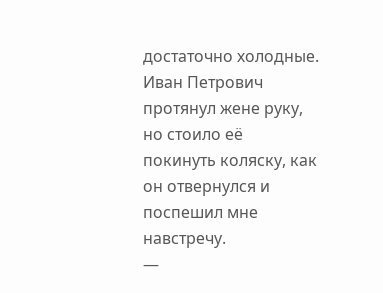достаточно холодные.
Иван Петрович протянул жене руку, но стоило её покинуть коляску, как он отвернулся и поспешил мне навстречу.
—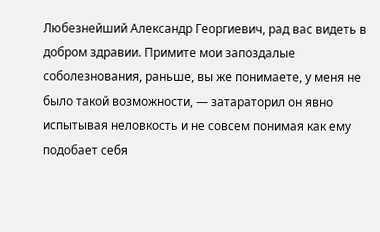Любезнейший Александр Георгиевич, рад вас видеть в добром здравии. Примите мои запоздалые соболезнования, раньше, вы же понимаете, у меня не было такой возможности, — затараторил он явно испытывая неловкость и не совсем понимая как ему подобает себя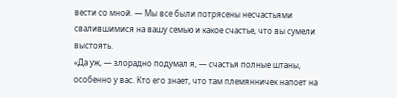вести со мной. — Мы все были потрясены несчастьями свалившимися на вашу семью и какое счастье, что вы сумели выстоять.
«Да уж, — злорадно подумал я, — счастья полные штаны, особенно у вас. Кто его знает, что там племянничек напоет на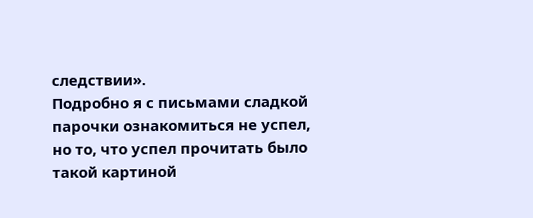следствии».
Подробно я с письмами сладкой парочки ознакомиться не успел, но то, что успел прочитать было такой картиной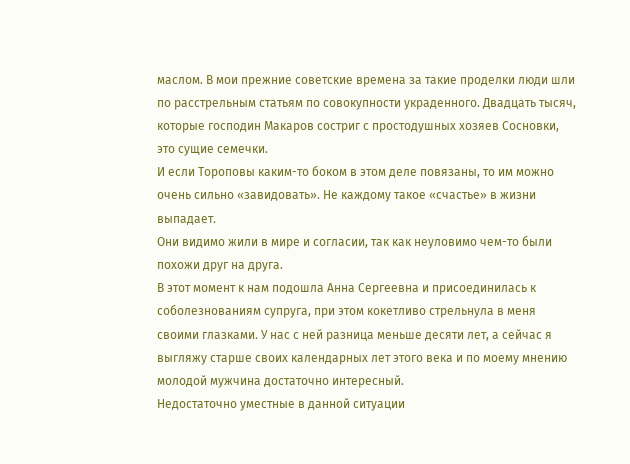маслом. В мои прежние советские времена за такие проделки люди шли по расстрельным статьям по совокупности украденного. Двадцать тысяч, которые господин Макаров состриг с простодушных хозяев Сосновки, это сущие семечки.
И если Тороповы каким-то боком в этом деле повязаны, то им можно очень сильно «завидовать». Не каждому такое «счастье» в жизни выпадает.
Они видимо жили в мире и согласии, так как неуловимо чем-то были похожи друг на друга.
В этот момент к нам подошла Анна Сергеевна и присоединилась к соболезнованиям супруга, при этом кокетливо стрельнула в меня своими глазками. У нас с ней разница меньше десяти лет, а сейчас я выгляжу старше своих календарных лет этого века и по моему мнению молодой мужчина достаточно интересный.
Недостаточно уместные в данной ситуации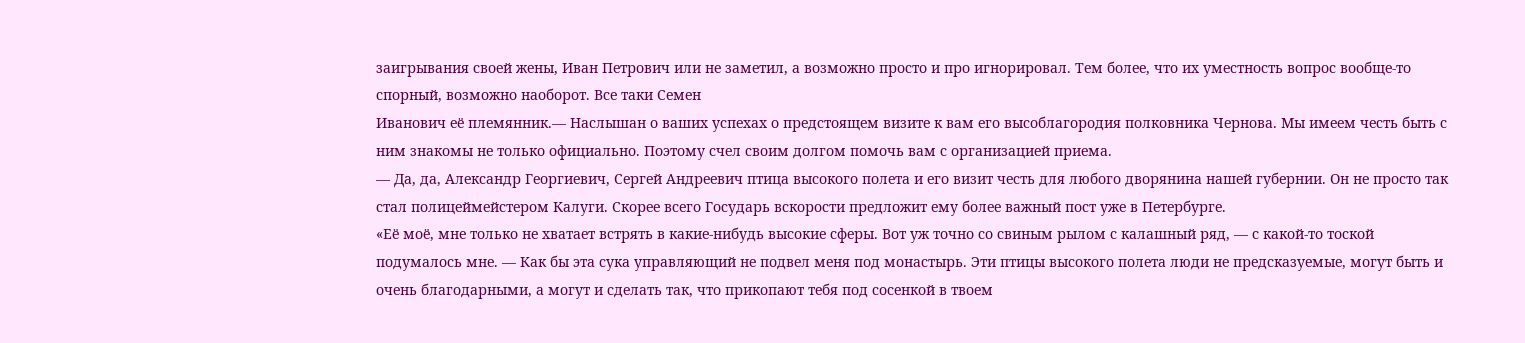заигрывания своей жены, Иван Петрович или не заметил, а возможно просто и про игнорировал. Тем более, что их уместность вопрос вообще-то спорный, возможно наоборот. Все таки Семен
Иванович её племянник.— Наслышан о ваших успехах о предстоящем визите к вам его высоблагородия полковника Чернова. Мы имеем честь быть с ним знакомы не только официально. Поэтому счел своим долгом помочь вам с организацией приема.
— Да, да, Александр Георгиевич, Сергей Андреевич птица высокого полета и его визит честь для любого дворянина нашей губернии. Он не просто так стал полицеймейстером Калуги. Скорее всего Государь вскорости предложит ему более важный пост уже в Петербурге.
«Её моё, мне только не хватает встрять в какие-нибудь высокие сферы. Вот уж точно со свиным рылом с калашный ряд, — с какой-то тоской подумалось мне. — Как бы эта сука управляющий не подвел меня под монастырь. Эти птицы высокого полета люди не предсказуемые, могут быть и очень благодарными, а могут и сделать так, что прикопают тебя под сосенкой в твоем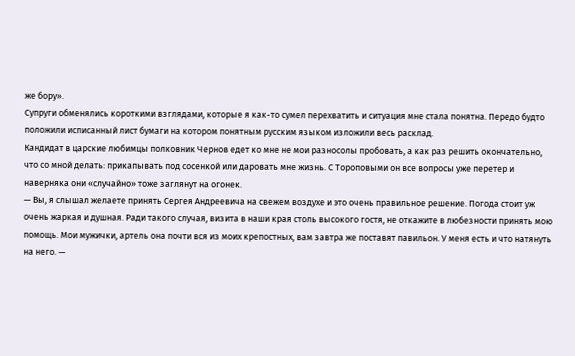же бору».
Супруги обменялись короткими взглядами, которые я как-то сумел перехватить и ситуация мне стала понятна. Передо будто положили исписанный лист бумаги на котором понятным русским языком изложили весь расклад.
Кандидат в царские любимцы полковник Чернов едет ко мне не мои разносолы пробовать, а как раз решить окончательно, что со мной делать: прикапывать под сосенкой или даровать мне жизнь. С Тороповыми он все вопросы уже перетер и наверняка они «случайно» тоже заглянут на огонек.
— Вы, я слышал желаете принять Сергея Андреевича на свежем воздухе и это очень правильное решение. Погода стоит уж очень жаркая и душная. Ради такого случая, визита в наши края столь высокого гостя, не откажите в любезности принять мою помощь. Мои мужички, артель она почти вся из моих крепостных, вам завтра же поставят павильон. У меня есть и что натянуть на него. —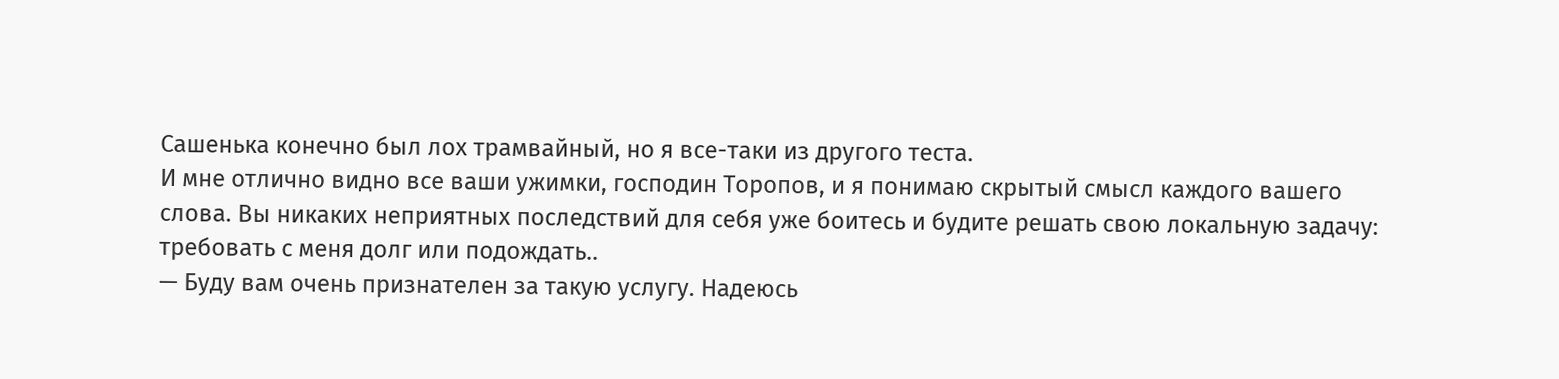Сашенька конечно был лох трамвайный, но я все-таки из другого теста.
И мне отлично видно все ваши ужимки, господин Торопов, и я понимаю скрытый смысл каждого вашего слова. Вы никаких неприятных последствий для себя уже боитесь и будите решать свою локальную задачу: требовать с меня долг или подождать..
— Буду вам очень признателен за такую услугу. Надеюсь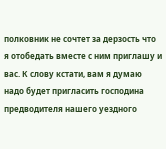полковник не сочтет за дерзость что я отобедать вместе с ним приглашу и вас. К слову кстати, вам я думаю надо будет пригласить господина предводителя нашего уездного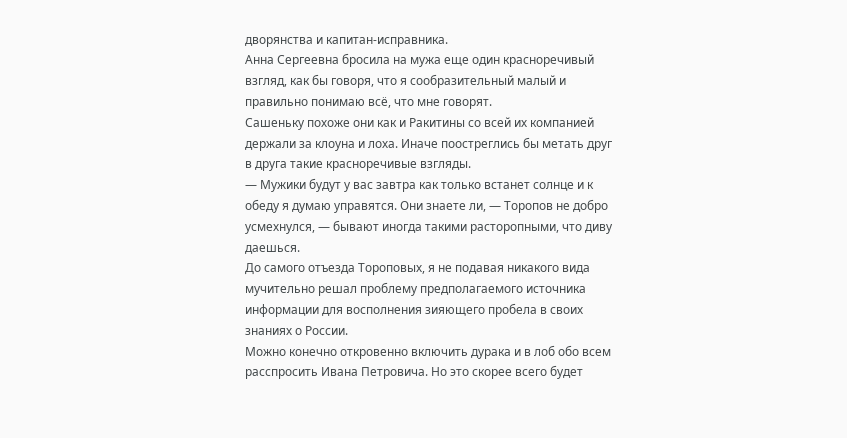дворянства и капитан-исправника.
Анна Сергеевна бросила на мужа еще один красноречивый взгляд, как бы говоря, что я сообразительный малый и правильно понимаю всё, что мне говорят.
Сашеньку похоже они как и Ракитины со всей их компанией держали за клоуна и лоха. Иначе поостреглись бы метать друг в друга такие красноречивые взгляды.
— Мужики будут у вас завтра как только встанет солнце и к обеду я думаю управятся. Они знаете ли, — Торопов не добро усмехнулся, — бывают иногда такими расторопными, что диву даешься.
До самого отъезда Тороповых, я не подавая никакого вида мучительно решал проблему предполагаемого источника информации для восполнения зияющего пробела в своих знаниях о России.
Можно конечно откровенно включить дурака и в лоб обо всем расспросить Ивана Петровича. Но это скорее всего будет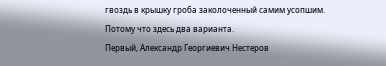гвоздь в крышку гроба заколоченный самим усопшим.
Потому что здесь два варианта.
Первый, Александр Георгиевич Нестеров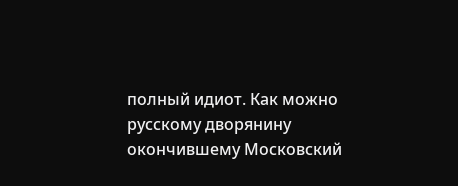полный идиот. Как можно русскому дворянину окончившему Московский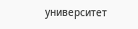университет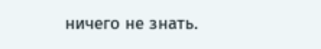ничего не знать.